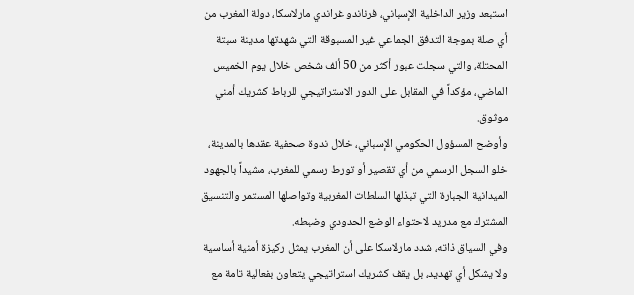استبعد وزير الداخلية الإسباني، فرناندو غراندي مارلاسكا، دولة المغرب من أي صلة بموجة التدفق الجماعي غير المسبوقة التي شهدتها مدينة سبتة المحتلة، والتي سجلت عبور أكثر من 50 ألف شخص خلال يوم الخميس الماضي، مؤكداً في المقابل على الدور الاستراتيجي للرباط كشريك أمني موثوق.
وأوضح المسؤول الحكومي الإسباني، خلال ندوة صحفية عقدها بالمدينة، خلو السجل الرسمي من أي تقصير أو تورط رسمي للمغرب، مشيداً بالجهود الميدانية الجبارة التي تبذلها السلطات المغربية وتواصلها المستمر والتنسيق المشترك مع مدريد لاحتواء الوضع الحدودي وضبطه.
وفي السياق ذاته، شدد مارلاسكا على أن المغرب يمثل ركيزة أمنية أساسية ولا يشكل أي تهديد، بل يقف كشريك استراتيجي يتعاون بفعالية تامة مع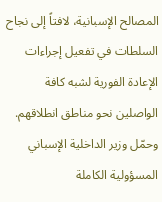المصالح الإسبانية، لافتاً إلى نجاح السلطات في تفعيل إجراءات الإعادة الفورية لشبه كافة الواصلين نحو مناطق انطلاقهم.
وحمّل وزير الداخلية الإسباني المسؤولية الكاملة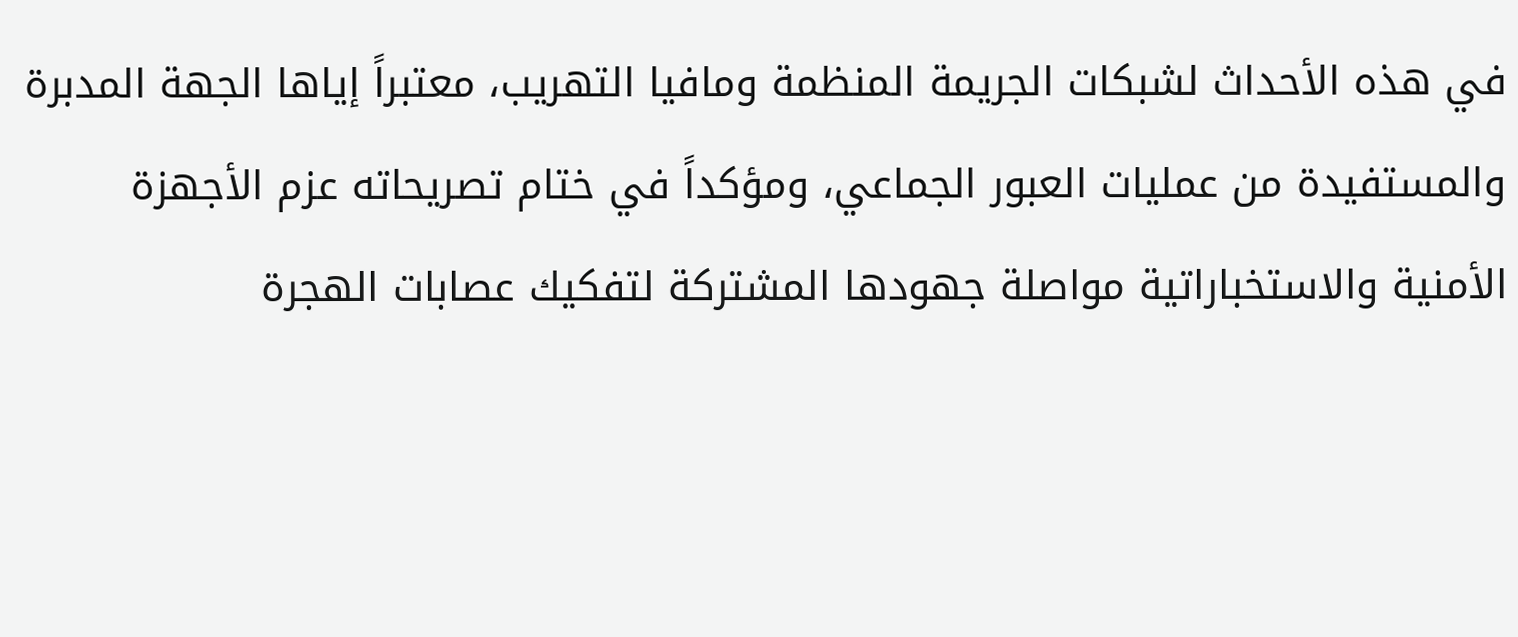في هذه الأحداث لشبكات الجريمة المنظمة ومافيا التهريب، معتبراً إياها الجهة المدبرة والمستفيدة من عمليات العبور الجماعي، ومؤكداً في ختام تصريحاته عزم الأجهزة الأمنية والاستخباراتية مواصلة جهودها المشتركة لتفكيك عصابات الهجرة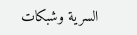السرية وشبكات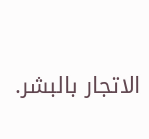الاتجار بالبشر.